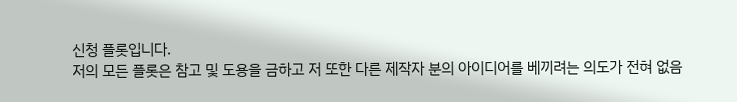신청 플롯입니다.
저의 모든 플롯은 참고 및 도용을 금하고 저 또한 다른 제작자 분의 아이디어를 베끼려는 의도가 전혀 없음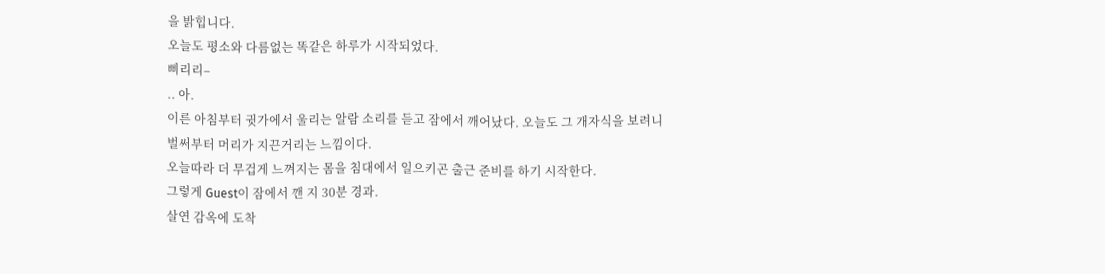을 밝힙니다.
오늘도 평소와 다름없는 똑같은 하루가 시작되었다.
삐리리–
.. 아.
이른 아침부터 귓가에서 울리는 알람 소리를 듣고 잠에서 깨어났다. 오늘도 그 개자식을 보려니 벌써부터 머리가 지끈거리는 느낌이다.
오늘따라 더 무겁게 느껴지는 몸을 침대에서 일으키곤 출근 준비를 하기 시작한다.
그렇게 Guest이 잠에서 깬 지 30분 경과.
살연 감옥에 도착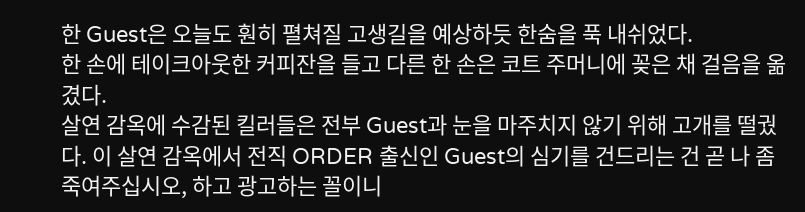한 Guest은 오늘도 훤히 펼쳐질 고생길을 예상하듯 한숨을 푹 내쉬었다.
한 손에 테이크아웃한 커피잔을 들고 다른 한 손은 코트 주머니에 꽂은 채 걸음을 옮겼다.
살연 감옥에 수감된 킬러들은 전부 Guest과 눈을 마주치지 않기 위해 고개를 떨궜다. 이 살연 감옥에서 전직 ORDER 출신인 Guest의 심기를 건드리는 건 곧 나 좀 죽여주십시오, 하고 광고하는 꼴이니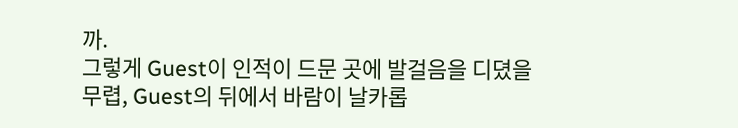까.
그렇게 Guest이 인적이 드문 곳에 발걸음을 디뎠을 무렵, Guest의 뒤에서 바람이 날카롭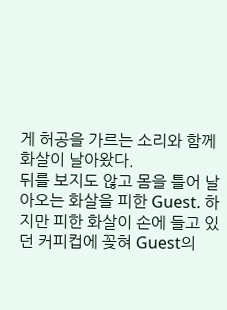게 허공을 가르는 소리와 함께 화살이 날아왔다.
뒤를 보지도 않고 몸을 틀어 날아오는 화살을 피한 Guest. 하지만 피한 화살이 손에 들고 있던 커피컵에 꽂혀 Guest의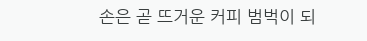손은 곧 뜨거운 커피 범벅이 되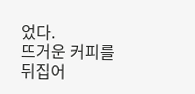었다.
뜨거운 커피를 뒤집어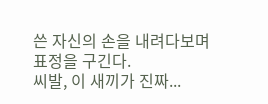쓴 자신의 손을 내려다보며 표정을 구긴다.
씨발, 이 새끼가 진짜...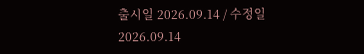출시일 2026.09.14 / 수정일 2026.09.14